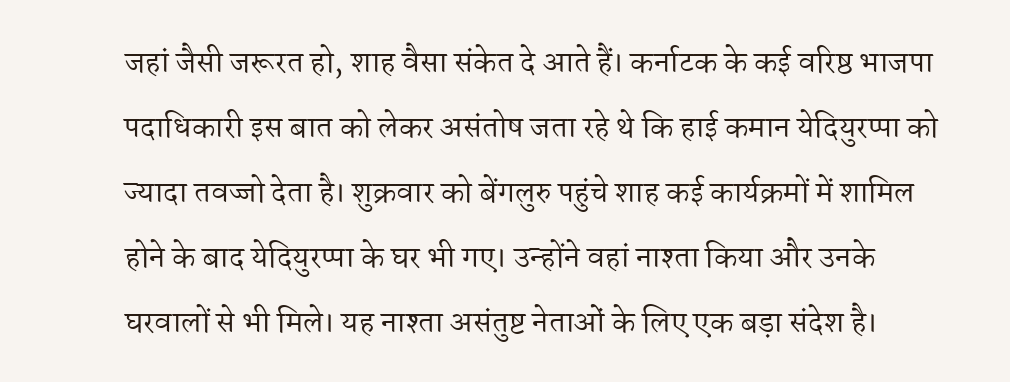जहां जैसी जरूरत हो, शाह वैसा संकेत दे आते हैं। कर्नाटक के कई वरिष्ठ भाजपा पदाधिकारी इस बात को लेकर असंतोष जता रहे थे कि हाई कमान येदियुरप्पा को ज्यादा तवज्जो देता है। शुक्रवार को बेंगलुरु पहुंचे शाह कई कार्यक्रमों में शामिल होने के बाद येदियुरप्पा के घर भी गए। उन्होंने वहां नाश्ता किया और उनके घरवालों से भी मिले। यह नाश्ता असंतुष्ट नेताओं के लिए एक बड़ा संदेश है।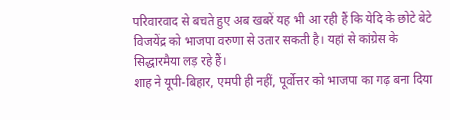परिवारवाद से बचते हुए अब खबरें यह भी आ रही हैं कि येदि के छोटे बेटे विजयेंद्र को भाजपा वरुणा से उतार सकती है। यहां से कांग्रेस के सिद्धारमैया लड़ रहे हैं।
शाह ने यूपी-बिहार, एमपी ही नहीं, पूर्वोत्तर को भाजपा का गढ़ बना दिया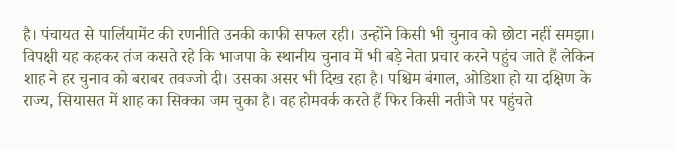है। पंचायत से पार्लियामेंट की रणनीति उनकी काफी सफल रही। उन्होंने किसी भी चुनाव को छोटा नहीं समझा। विपक्षी यह कहकर तंज कसते रहे कि भाजपा के स्थानीय चुनाव में भी बड़े नेता प्रचार करने पहुंच जाते हैं लेकिन शाह ने हर चुनाव को बराबर तवज्जो दी। उसका असर भी दिख रहा है। पश्चिम बंगाल, ओडिशा हो या दक्षिण के राज्य, सियासत में शाह का सिक्का जम चुका है। वह होमवर्क करते हैं फिर किसी नतीजे पर पहुंचते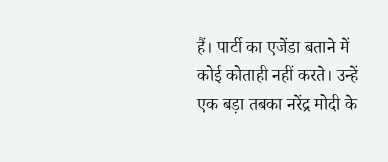हैं। पार्टी का एजेंडा बताने में कोई कोताही नहीं करते। उन्हें एक बड़ा तबका नरेंद्र मोदी के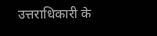उत्तराधिकारी के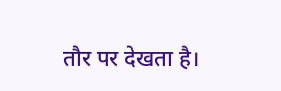तौर पर देखता है।